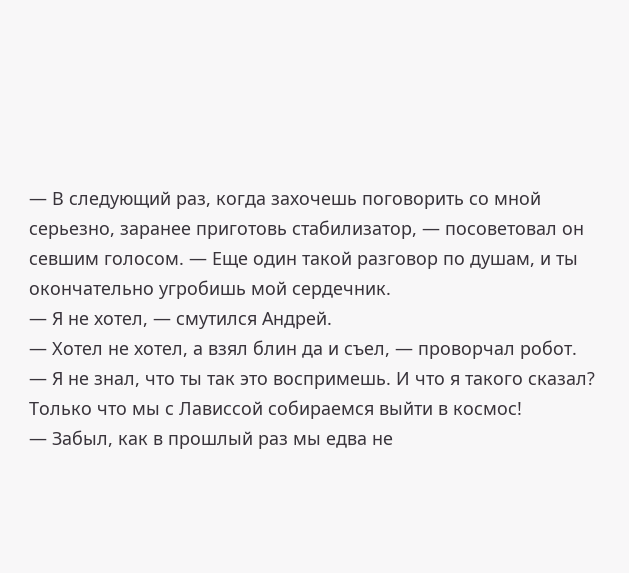— В следующий раз, когда захочешь поговорить со мной серьезно, заранее приготовь стабилизатор, — посоветовал он севшим голосом. — Еще один такой разговор по душам, и ты окончательно угробишь мой сердечник.
— Я не хотел, — смутился Андрей.
— Хотел не хотел, а взял блин да и съел, — проворчал робот.
— Я не знал, что ты так это воспримешь. И что я такого сказал? Только что мы с Лависсой собираемся выйти в космос!
— Забыл, как в прошлый раз мы едва не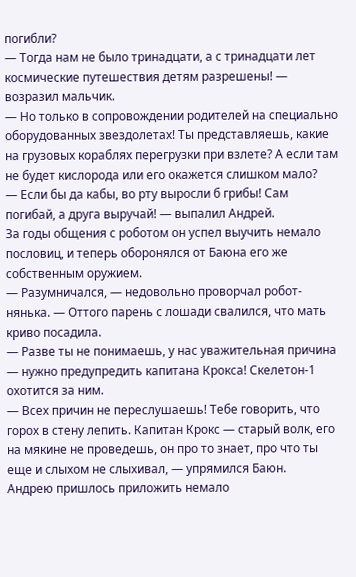погибли?
— Тогда нам не было тринадцати, а с тринадцати лет космические путешествия детям разрешены! — возразил мальчик.
— Но только в сопровождении родителей на специально оборудованных звездолетах! Ты представляешь, какие на грузовых кораблях перегрузки при взлете? А если там не будет кислорода или его окажется слишком мало?
— Если бы да кабы, во рту выросли б грибы! Сам погибай, а друга выручай! — выпалил Андрей.
За годы общения с роботом он успел выучить немало пословиц, и теперь оборонялся от Баюна его же собственным оружием.
— Разумничался, — недовольно проворчал робот-нянька. — Оттого парень с лошади свалился, что мать криво посадила.
— Разве ты не понимаешь, у нас уважительная причина — нужно предупредить капитана Крокса! Скелетон-1 охотится за ним.
— Всех причин не переслушаешь! Тебе говорить, что горох в стену лепить. Капитан Крокс — старый волк, его на мякине не проведешь, он про то знает, про что ты еще и слыхом не слыхивал, — упрямился Баюн.
Андрею пришлось приложить немало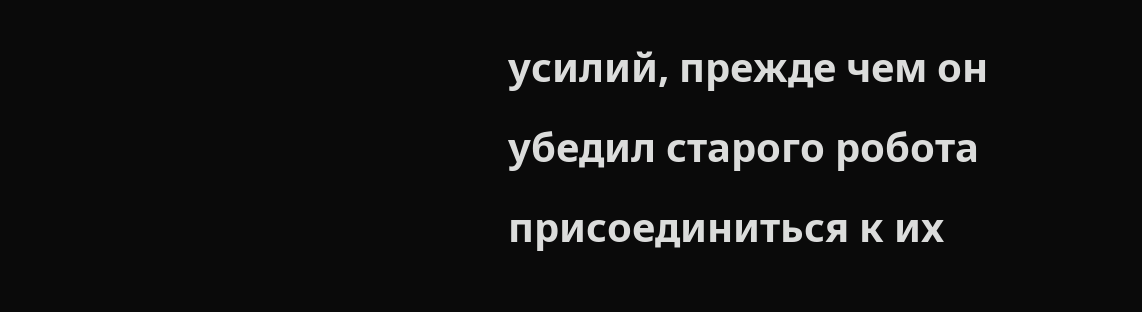усилий, прежде чем он убедил старого робота присоединиться к их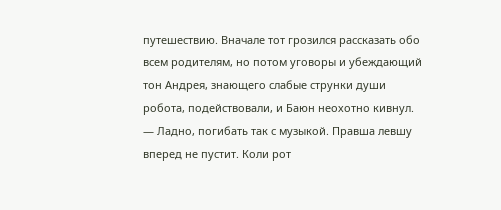путешествию. Вначале тот грозился рассказать обо всем родителям, но потом уговоры и убеждающий тон Андрея, знающего слабые струнки души робота, подействовали, и Баюн неохотно кивнул.
— Ладно, погибать так с музыкой. Правша левшу вперед не пустит. Коли рот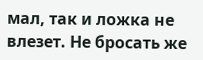мал, так и ложка не влезет. Не бросать же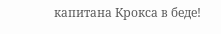капитана Крокса в беде!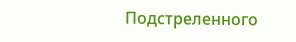Подстреленного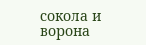сокола и ворона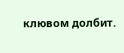клювом долбит.